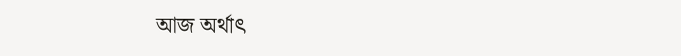আজ অর্থাৎ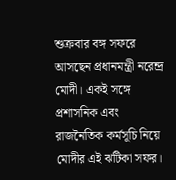শুক্রবার বঙ্গ সফরে আসছেন প্রধানমন্ত্রী নরেন্দ্র মোদী। একই সঙ্গে প্রশাসনিক এবং রাজনৈতিক কর্মসূচি নিয়ে মোদীর এই ঝটিকা সফর।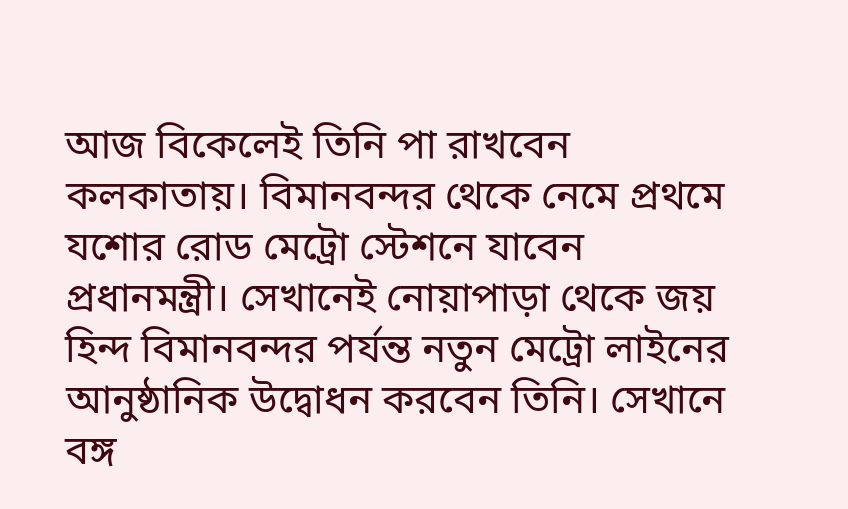আজ বিকেলেই তিনি পা রাখবেন কলকাতায়। বিমানবন্দর থেকে নেমে প্রথমে যশোর রোড মেট্রো স্টেশনে যাবেন প্রধানমন্ত্রী। সেখানেই নোয়াপাড়া থেকে জয় হিন্দ বিমানবন্দর পর্যন্ত নতুন মেট্রো লাইনের আনুষ্ঠানিক উদ্বোধন করবেন তিনি। সেখানে বঙ্গ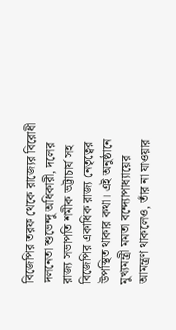বিজেপির তরফ থেকে রাজ্যের বিরোধী দলনেতা শুভেন্দু অধিকারী, দলের রাজ্য সভাপতি শমীক ভট্টাচার্য সহ বিজেপির একাধিক রাজ্য নেতৃত্বের উপস্থিত থাকার কথা। এই অনুষ্ঠানে মুখ্যমন্ত্রী মমতা বন্দ্যোপাধ্যায়ের আমন্ত্রণ থাকলেও, তাঁর না যাওয়ার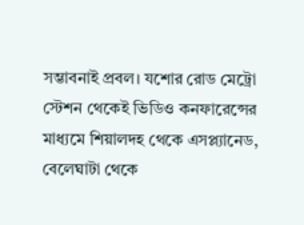সম্ভাবনাই প্রবল। যশোর রোড মেট্রো স্টেশন থেকেই ভিডিও কনফারেন্সের মাধ্যমে শিয়ালদহ থেকে এসপ্ল্যানেড, বেলেঘাটা থেকে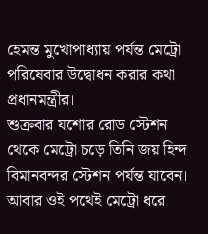হেমন্ত মুখোপাধ্যায় পর্যন্ত মেট্রো পরিষেবার উদ্বোধন করার কথা প্রধানমন্ত্রীর।
শুক্রবার যশোর রোড স্টেশন থেকে মেট্রো চড়ে তিনি জয় হিন্দ বিমানবন্দর স্টেশন পর্যন্ত যাবেন। আবার ওই পথেই মেট্রো ধরে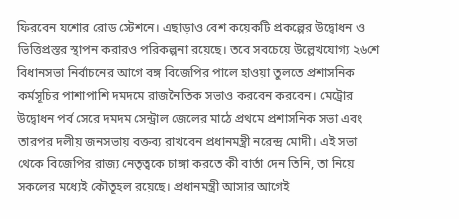ফিরবেন যশোর রোড স্টেশনে। এছাড়াও বেশ কয়েকটি প্রকল্পের উদ্বোধন ও ভিত্তিপ্রস্তর স্থাপন করারও পরিকল্পনা রয়েছে। তবে সবচেয়ে উল্লেখযোগ্য ২৬শে বিধানসভা নির্বাচনের আগে বঙ্গ বিজেপির পালে হাওয়া তুলতে প্রশাসনিক কর্মসূচির পাশাপাশি দমদমে রাজনৈতিক সভাও করবেন করবেন। মেট্রোর উদ্বোধন পর্ব সেরে দমদম সেন্ট্রাল জেলের মাঠে প্রথমে প্রশাসনিক সভা এবং তারপর দলীয় জনসভায় বক্তব্য রাখবেন প্রধানমন্ত্রী নরেন্দ্র মোদী। এই সভা থেকে বিজেপির রাজ্য নেতৃত্বকে চাঙ্গা করতে কী বার্তা দেন তিনি, তা নিয়ে সকলের মধ্যেই কৌতূহল রয়েছে। প্রধানমন্ত্রী আসার আগেই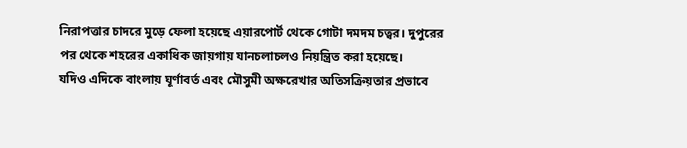নিরাপত্তার চাদরে মুড়ে ফেলা হয়েছে এয়ারপোর্ট থেকে গোটা দমদম চত্বর। দুপুরের পর থেকে শহরের একাধিক জায়গায় যানচলাচলও নিয়ন্ত্রিত করা হয়েছে।
যদিও এদিকে বাংলায় ঘূর্ণাবর্ত এবং মৌসুমী অক্ষরেখার অতিসক্রিয়তার প্রভাবে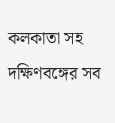কলকাতা সহ দক্ষিণবঙ্গের সব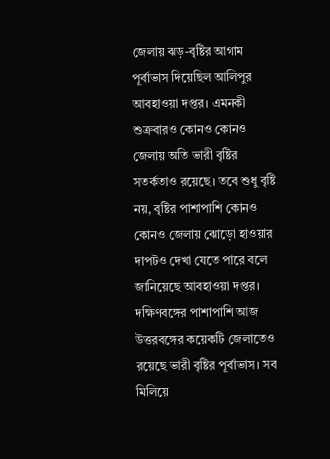জেলায় ঝড়-বৃষ্টির আগাম পূর্বাভাস দিয়েছিল আলিপুর আবহাওয়া দপ্তর। এমনকী শুক্রবারও কোনও কোনও জেলায় অতি ভারী বৃষ্টির সতর্কতাও রয়েছে। তবে শুধু বৃষ্টি নয়, বৃষ্টির পাশাপাশি কোনও কোনও জেলায় ঝোড়ো হাওয়ার দাপটও দেখা যেতে পারে বলে জানিয়েছে আবহাওয়া দপ্তর। দক্ষিণবঙ্গের পাশাপাশি আজ উত্তরবঙ্গের কয়েকটি জেলাতেও রয়েছে ভারী বৃষ্টির পূর্বাভাস। সব মিলিয়ে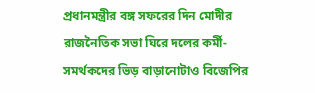প্রধানমন্ত্রীর বঙ্গ সফরের দিন মোদীর রাজনৈতিক সভা ঘিরে দলের কর্মী-সমর্থকদের ভিড় বাড়ানোটাও বিজেপির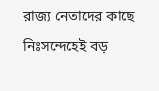রাজ্য নেতাদের কাছে নিঃসন্দেহেই বড়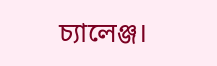চ্যালেঞ্জ।